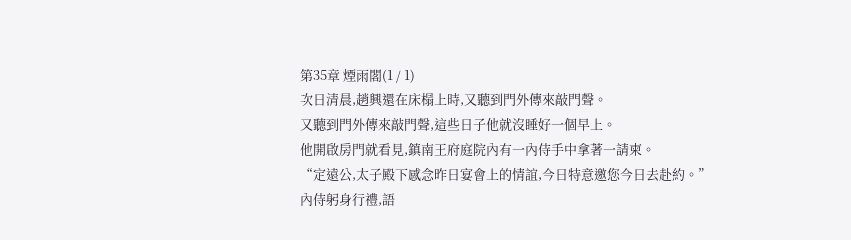第35章 煙雨閣(1 / 1)
次日清晨,趙興還在床榻上時,又聽到門外傳來敲門聲。
又聽到門外傳來敲門聲,這些日子他就沒睡好一個早上。
他開啟房門就看見,鎮南王府庭院內有一內侍手中拿著一請柬。
“定遠公,太子殿下感念昨日宴會上的情誼,今日特意邀您今日去赴約。”
內侍躬身行禮,語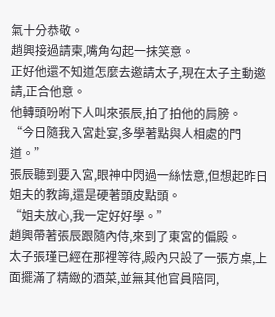氣十分恭敬。
趙興接過請柬,嘴角勾起一抹笑意。
正好他還不知道怎麼去邀請太子,現在太子主動邀請,正合他意。
他轉頭吩咐下人叫來張辰,拍了拍他的肩膀。
“今日隨我入宮赴宴,多學著點與人相處的門道。”
張辰聽到要入宮,眼神中閃過一絲怯意,但想起昨日姐夫的教誨,還是硬著頭皮點頭。
“姐夫放心,我一定好好學。”
趙興帶著張辰跟隨內侍,來到了東宮的偏殿。
太子張瑾已經在那裡等待,殿內只設了一張方桌,上面擺滿了精緻的酒菜,並無其他官員陪同,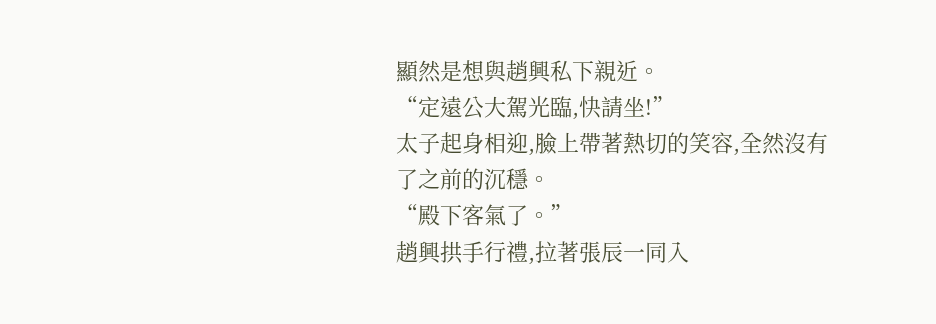顯然是想與趙興私下親近。
“定遠公大駕光臨,快請坐!”
太子起身相迎,臉上帶著熱切的笑容,全然沒有了之前的沉穩。
“殿下客氣了。”
趙興拱手行禮,拉著張辰一同入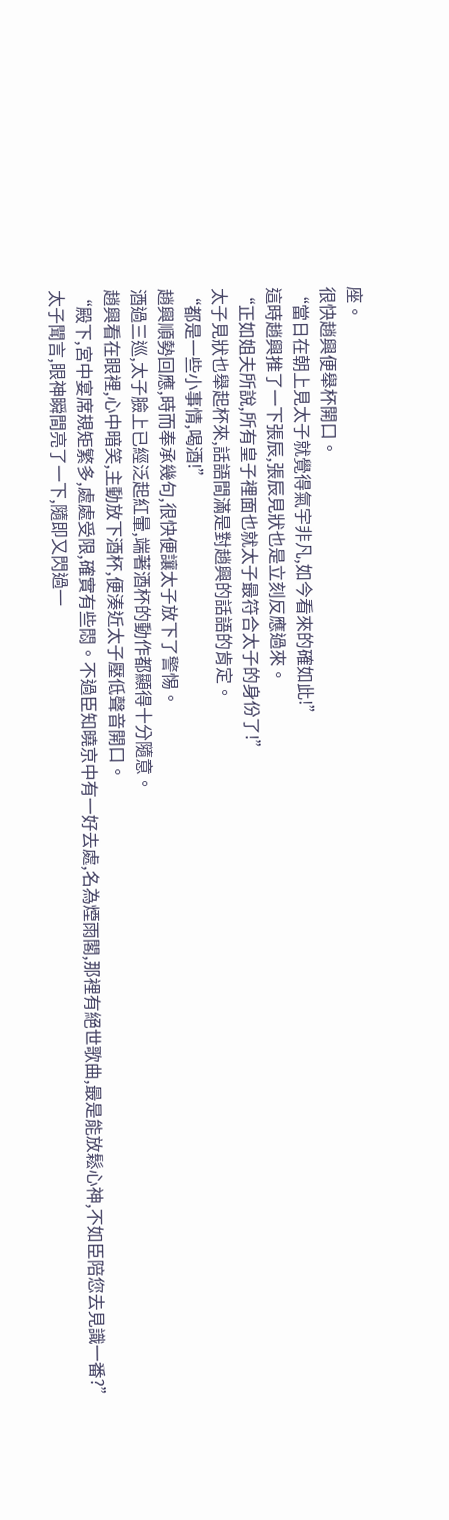座。
很快趙興便舉杯開口。
“當日在朝上見太子就覺得氣宇非凡,如今看來的確如此!”
這時趙興推了一下張辰,張辰見狀也是立刻反應過來。
“正如姐夫所說,所有皇子裡面也就太子最符合太子的身份了!”
太子見狀也舉起杯來,話語間滿是對趙興的話語的肯定。
“都是一些小事情,喝酒!”
趙興順勢回應,時而奉承幾句,很快便讓太子放下了警惕。
酒過三巡,太子臉上已經泛起紅暈,端著酒杯的動作都顯得十分隨意。
趙興看在眼裡,心中暗笑,主動放下酒杯,便湊近太子壓低聲音開口。
“殿下,宮中宴席規矩繁多,處處受限,確實有些悶。不過臣知曉京中有一好去處,名為煙雨閣,那裡有絕世歌曲,最是能放鬆心神,不如臣陪您去見識一番?”
太子聞言,眼神瞬間亮了一下,隨即又閃過一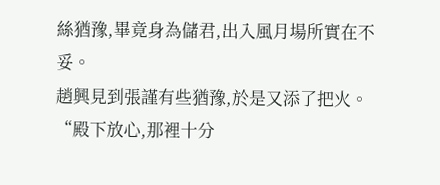絲猶豫,畢竟身為儲君,出入風月場所實在不妥。
趙興見到張謹有些猶豫,於是又添了把火。
“殿下放心,那裡十分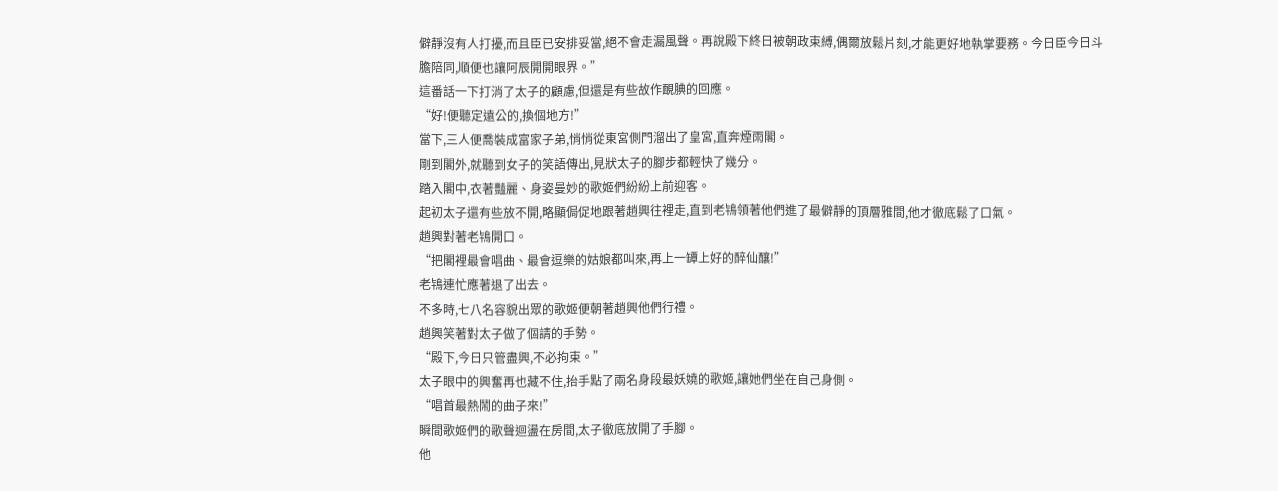僻靜沒有人打擾,而且臣已安排妥當,絕不會走漏風聲。再說殿下終日被朝政束縛,偶爾放鬆片刻,才能更好地執掌要務。今日臣今日斗膽陪同,順便也讓阿辰開開眼界。”
這番話一下打消了太子的顧慮,但還是有些故作靦腆的回應。
“好!便聽定遠公的,換個地方!”
當下,三人便喬裝成富家子弟,悄悄從東宮側門溜出了皇宮,直奔煙雨閣。
剛到閣外,就聽到女子的笑語傳出,見狀太子的腳步都輕快了幾分。
踏入閣中,衣著豔麗、身姿曼妙的歌姬們紛紛上前迎客。
起初太子還有些放不開,略顯侷促地跟著趙興往裡走,直到老鴇領著他們進了最僻靜的頂層雅間,他才徹底鬆了口氣。
趙興對著老鴇開口。
“把閣裡最會唱曲、最會逗樂的姑娘都叫來,再上一罈上好的醉仙釀!”
老鴇連忙應著退了出去。
不多時,七八名容貌出眾的歌姬便朝著趙興他們行禮。
趙興笑著對太子做了個請的手勢。
“殿下,今日只管盡興,不必拘束。”
太子眼中的興奮再也藏不住,抬手點了兩名身段最妖嬈的歌姬,讓她們坐在自己身側。
“唱首最熱鬧的曲子來!”
瞬間歌姬們的歌聲迴盪在房間,太子徹底放開了手腳。
他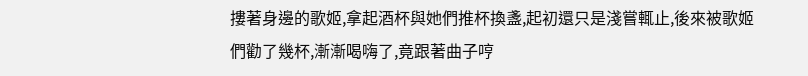摟著身邊的歌姬,拿起酒杯與她們推杯換盞,起初還只是淺嘗輒止,後來被歌姬們勸了幾杯,漸漸喝嗨了,竟跟著曲子哼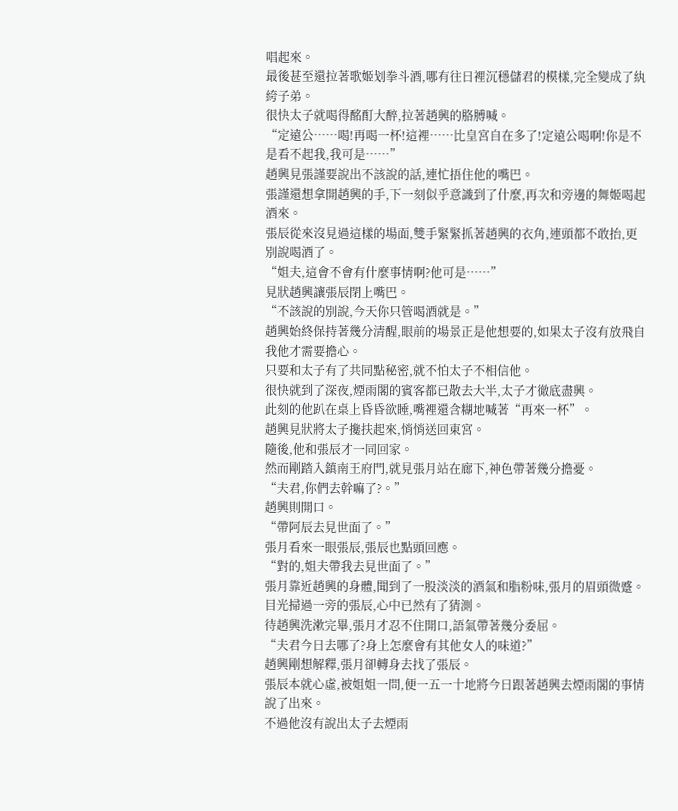唱起來。
最後甚至還拉著歌姬划拳斗酒,哪有往日裡沉穩儲君的模樣,完全變成了紈絝子弟。
很快太子就喝得酩酊大醉,拉著趙興的胳膊喊。
“定遠公……喝!再喝一杯!這裡……比皇宮自在多了!定遠公喝啊!你是不是看不起我,我可是……”
趙興見張謹要說出不該說的話,連忙捂住他的嘴巴。
張謹還想拿開趙興的手,下一刻似乎意識到了什麼,再次和旁邊的舞姬喝起酒來。
張辰從來沒見過這樣的場面,雙手緊緊抓著趙興的衣角,連頭都不敢抬,更別說喝酒了。
“姐夫,這會不會有什麼事情啊?他可是……”
見狀趙興讓張辰閉上嘴巴。
“不該說的別說,今天你只管喝酒就是。”
趙興始終保持著幾分清醒,眼前的場景正是他想要的,如果太子沒有放飛自我他才需要擔心。
只要和太子有了共同點秘密,就不怕太子不相信他。
很快就到了深夜,煙雨閣的賓客都已散去大半,太子才徹底盡興。
此刻的他趴在桌上昏昏欲睡,嘴裡還含糊地喊著“再來一杯”。
趙興見狀將太子攙扶起來,悄悄送回東宮。
隨後,他和張辰才一同回家。
然而剛踏入鎮南王府門,就見張月站在廊下,神色帶著幾分擔憂。
“夫君,你們去幹嘛了?。”
趙興則開口。
“帶阿辰去見世面了。”
張月看來一眼張辰,張辰也點頭回應。
“對的,姐夫帶我去見世面了。”
張月靠近趙興的身體,聞到了一股淡淡的酒氣和脂粉味,張月的眉頭微蹙。
目光掃過一旁的張辰,心中已然有了猜測。
待趙興洗漱完畢,張月才忍不住開口,語氣帶著幾分委屈。
“夫君今日去哪了?身上怎麼會有其他女人的味道?”
趙興剛想解釋,張月卻轉身去找了張辰。
張辰本就心虛,被姐姐一問,便一五一十地將今日跟著趙興去煙雨閣的事情說了出來。
不過他沒有說出太子去煙雨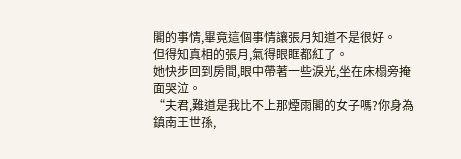閣的事情,畢竟這個事情讓張月知道不是很好。
但得知真相的張月,氣得眼眶都紅了。
她快步回到房間,眼中帶著一些淚光,坐在床榻旁掩面哭泣。
“夫君,難道是我比不上那煙雨閣的女子嗎?你身為鎮南王世孫,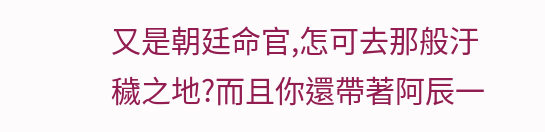又是朝廷命官,怎可去那般汙穢之地?而且你還帶著阿辰一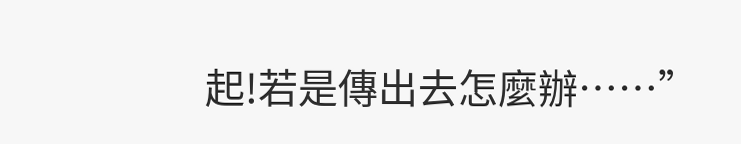起!若是傳出去怎麼辦……”